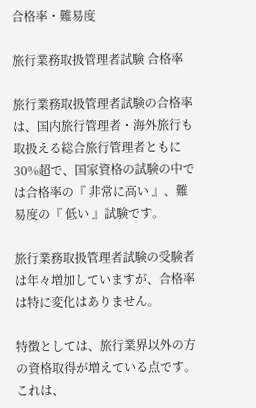合格率・難易度

旅行業務取扱管理者試験 合格率

旅行業務取扱管理者試験の合格率は、国内旅行管理者・海外旅行も取扱える総合旅行管理者ともに30%超で、国家資格の試験の中では合格率の『 非常に高い 』、難易度の『 低い 』試験です。

旅行業務取扱管理者試験の受験者は年々増加していますが、合格率は特に変化はありません。

特徴としては、旅行業界以外の方の資格取得が増えている点です。これは、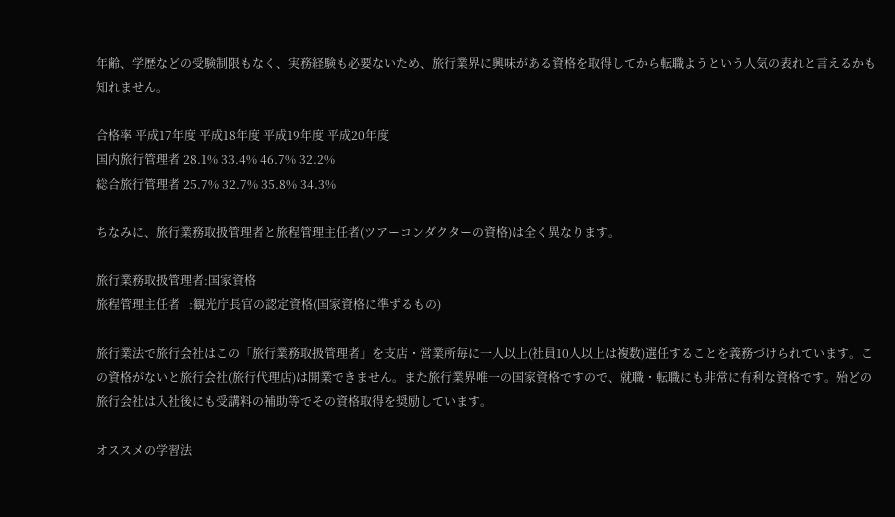年齢、学歴などの受験制限もなく、実務経験も必要ないため、旅行業界に興味がある資格を取得してから転職ようという人気の表れと言えるかも知れません。

合格率 平成17年度 平成18年度 平成19年度 平成20年度
国内旅行管理者 28.1% 33.4% 46.7% 32.2%
総合旅行管理者 25.7% 32.7% 35.8% 34.3%

ちなみに、旅行業務取扱管理者と旅程管理主任者(ツアーコンダクターの資格)は全く異なります。

旅行業務取扱管理者:国家資格
旅程管理主任者   :観光庁長官の認定資格(国家資格に準ずるもの)

旅行業法で旅行会社はこの「旅行業務取扱管理者」を支店・営業所毎に一人以上(社員10人以上は複数)選任することを義務づけられています。この資格がないと旅行会社(旅行代理店)は開業できません。また旅行業界唯一の国家資格ですので、就職・転職にも非常に有利な資格です。殆どの旅行会社は入社後にも受講料の補助等でその資格取得を奨励しています。

オススメの学習法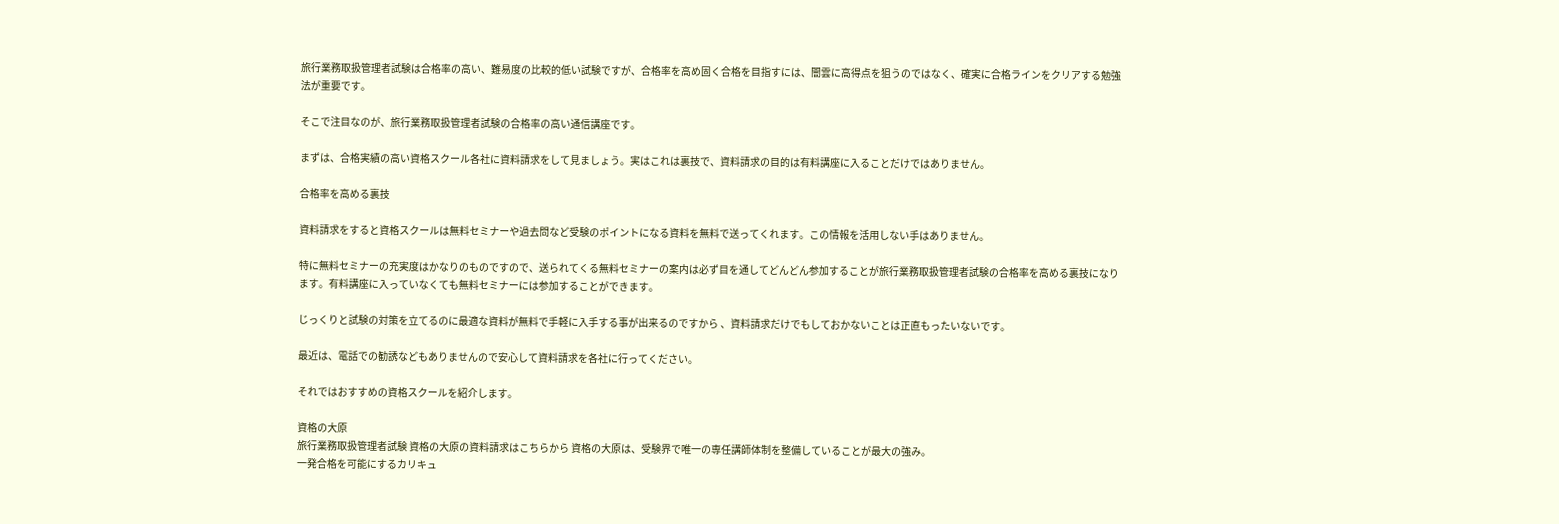旅行業務取扱管理者試験は合格率の高い、難易度の比較的低い試験ですが、合格率を高め固く合格を目指すには、闇雲に高得点を狙うのではなく、確実に合格ラインをクリアする勉強法が重要です。

そこで注目なのが、旅行業務取扱管理者試験の合格率の高い通信講座です。

まずは、合格実績の高い資格スクール各社に資料請求をして見ましょう。実はこれは裏技で、資料請求の目的は有料講座に入ることだけではありません。

合格率を高める裏技

資料請求をすると資格スクールは無料セミナーや過去問など受験のポイントになる資料を無料で送ってくれます。この情報を活用しない手はありません。

特に無料セミナーの充実度はかなりのものですので、送られてくる無料セミナーの案内は必ず目を通してどんどん参加することが旅行業務取扱管理者試験の合格率を高める裏技になります。有料講座に入っていなくても無料セミナーには参加することができます。

じっくりと試験の対策を立てるのに最適な資料が無料で手軽に入手する事が出来るのですから 、資料請求だけでもしておかないことは正直もったいないです。

最近は、電話での勧誘などもありませんので安心して資料請求を各社に行ってください。

それではおすすめの資格スクールを紹介します。

資格の大原
旅行業務取扱管理者試験 資格の大原の資料請求はこちらから 資格の大原は、受験界で唯一の専任講師体制を整備していることが最大の強み。
一発合格を可能にするカリキュ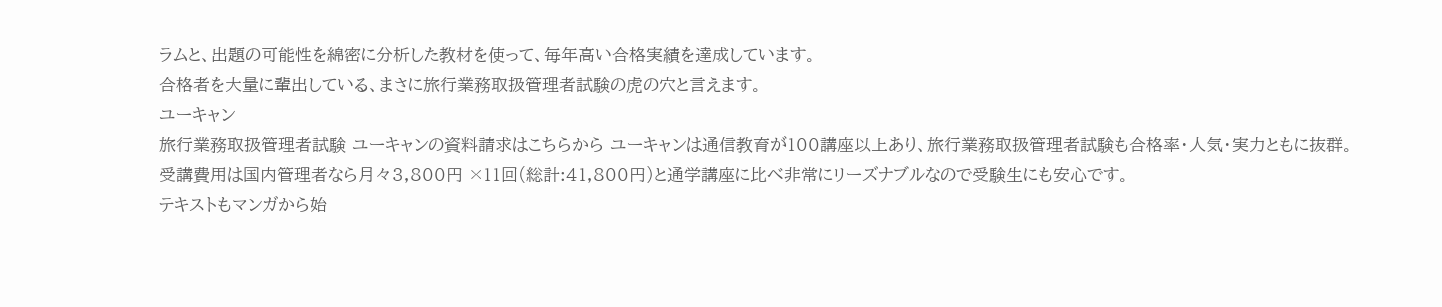ラムと、出題の可能性を綿密に分析した教材を使って、毎年高い合格実績を達成しています。
合格者を大量に輩出している、まさに旅行業務取扱管理者試験の虎の穴と言えます。
ユーキャン
旅行業務取扱管理者試験 ユーキャンの資料請求はこちらから ユーキャンは通信教育が100講座以上あり、旅行業務取扱管理者試験も合格率・人気・実力ともに抜群。
受講費用は国内管理者なら月々3,800円 ×11回(総計:41,800円)と通学講座に比べ非常にリーズナブルなので受験生にも安心です。
テキストもマンガから始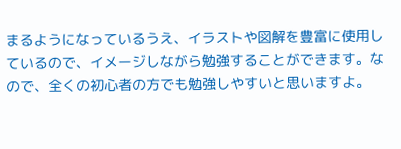まるようになっているうえ、イラストや図解を豊富に使用しているので、イメージしながら勉強することができます。なので、全くの初心者の方でも勉強しやすいと思いますよ。